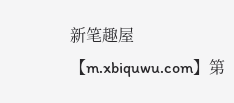新笔趣屋【m.xbiquwu.com】第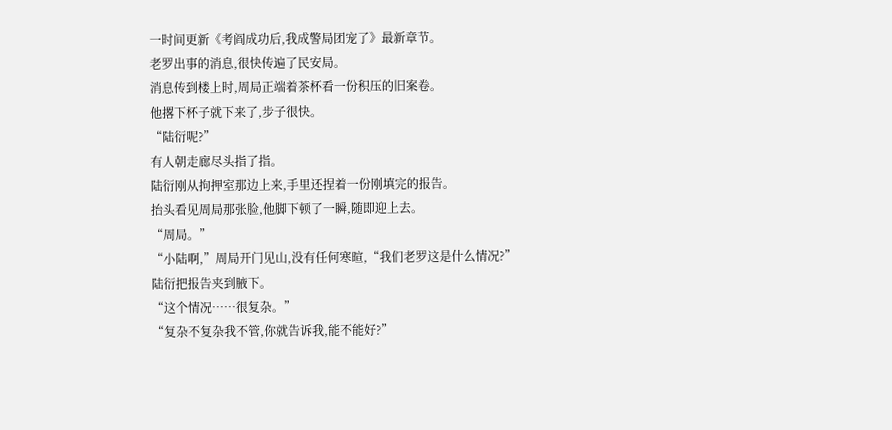一时间更新《考阎成功后,我成警局团宠了》最新章节。
老罗出事的消息,很快传遍了民安局。
消息传到楼上时,周局正端着茶杯看一份积压的旧案卷。
他撂下杯子就下来了,步子很快。
“陆衍呢?”
有人朝走廊尽头指了指。
陆衍刚从拘押室那边上来,手里还捏着一份刚填完的报告。
抬头看见周局那张脸,他脚下顿了一瞬,随即迎上去。
“周局。”
“小陆啊,”周局开门见山,没有任何寒暄,“我们老罗这是什么情况?”
陆衍把报告夹到腋下。
“这个情况……很复杂。”
“复杂不复杂我不管,你就告诉我,能不能好?”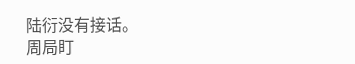陆衍没有接话。
周局盯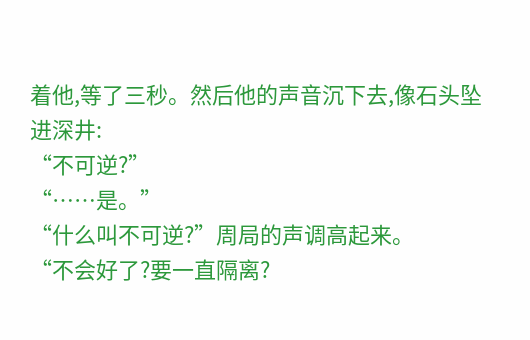着他,等了三秒。然后他的声音沉下去,像石头坠进深井:
“不可逆?”
“……是。”
“什么叫不可逆?”周局的声调高起来。
“不会好了?要一直隔离?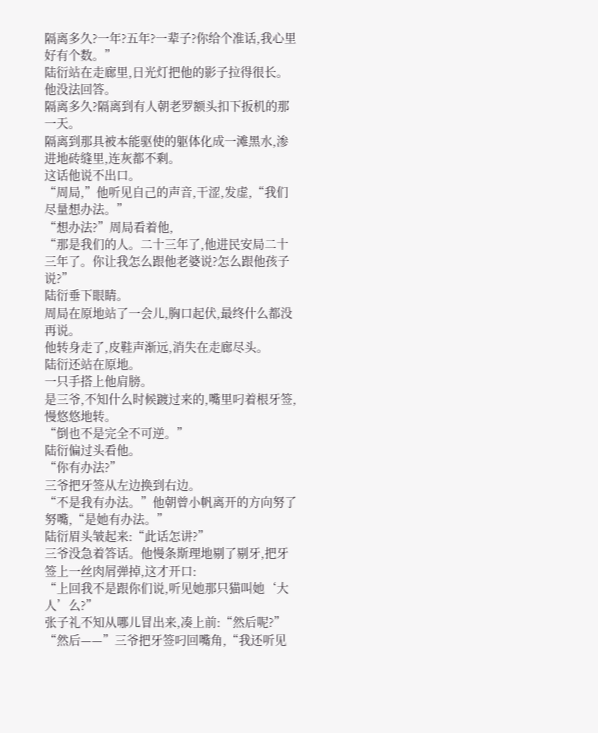隔离多久?一年?五年?一辈子?你给个准话,我心里好有个数。”
陆衍站在走廊里,日光灯把他的影子拉得很长。
他没法回答。
隔离多久?隔离到有人朝老罗额头扣下扳机的那一天。
隔离到那具被本能驱使的躯体化成一滩黑水,渗进地砖缝里,连灰都不剩。
这话他说不出口。
“周局,”他听见自己的声音,干涩,发虚,“我们尽量想办法。”
“想办法?”周局看着他,
“那是我们的人。二十三年了,他进民安局二十三年了。你让我怎么跟他老婆说?怎么跟他孩子说?”
陆衍垂下眼睛。
周局在原地站了一会儿,胸口起伏,最终什么都没再说。
他转身走了,皮鞋声渐远,消失在走廊尽头。
陆衍还站在原地。
一只手搭上他肩膀。
是三爷,不知什么时候踱过来的,嘴里叼着根牙签,慢悠悠地转。
“倒也不是完全不可逆。”
陆衍偏过头看他。
“你有办法?”
三爷把牙签从左边换到右边。
“不是我有办法。”他朝曾小帆离开的方向努了努嘴,“是她有办法。”
陆衍眉头皱起来:“此话怎讲?”
三爷没急着答话。他慢条斯理地剔了剔牙,把牙签上一丝肉屑弹掉,这才开口:
“上回我不是跟你们说,听见她那只猫叫她‘大人’么?”
张子礼不知从哪儿冒出来,凑上前:“然后呢?”
“然后——”三爷把牙签叼回嘴角,“我还听见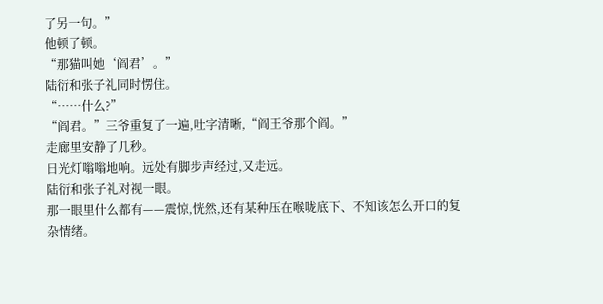了另一句。”
他顿了顿。
“那猫叫她‘阎君’。”
陆衍和张子礼同时愣住。
“……什么?”
“阎君。”三爷重复了一遍,吐字清晰,“阎王爷那个阎。”
走廊里安静了几秒。
日光灯嗡嗡地响。远处有脚步声经过,又走远。
陆衍和张子礼对视一眼。
那一眼里什么都有——震惊,恍然,还有某种压在喉咙底下、不知该怎么开口的复杂情绪。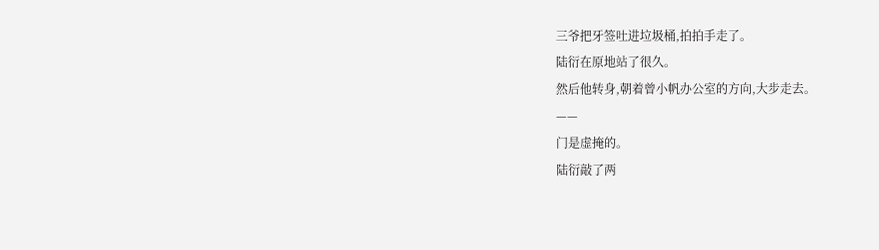三爷把牙签吐进垃圾桶,拍拍手走了。
陆衍在原地站了很久。
然后他转身,朝着曾小帆办公室的方向,大步走去。
——
门是虚掩的。
陆衍敲了两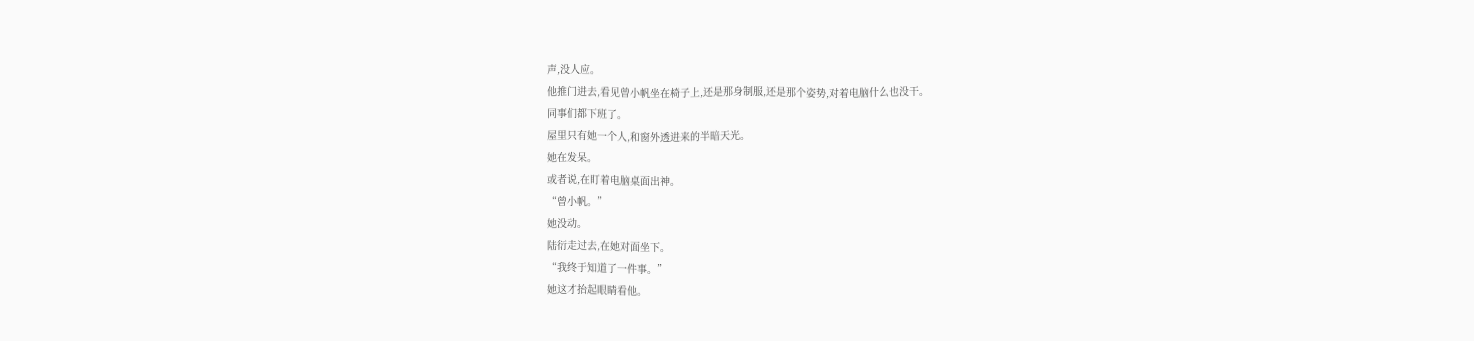声,没人应。
他推门进去,看见曾小帆坐在椅子上,还是那身制服,还是那个姿势,对着电脑什么也没干。
同事们都下班了。
屋里只有她一个人,和窗外透进来的半暗天光。
她在发呆。
或者说,在盯着电脑桌面出神。
“曾小帆。”
她没动。
陆衍走过去,在她对面坐下。
“我终于知道了一件事。”
她这才抬起眼睛看他。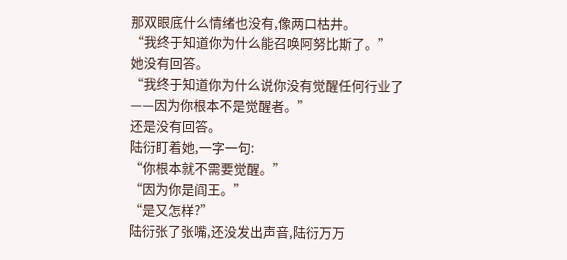那双眼底什么情绪也没有,像两口枯井。
“我终于知道你为什么能召唤阿努比斯了。”
她没有回答。
“我终于知道你为什么说你没有觉醒任何行业了——因为你根本不是觉醒者。”
还是没有回答。
陆衍盯着她,一字一句:
“你根本就不需要觉醒。”
“因为你是阎王。”
“是又怎样?”
陆衍张了张嘴,还没发出声音,陆衍万万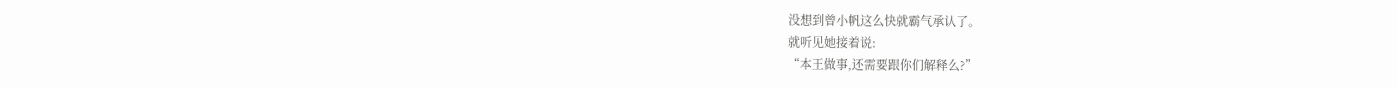没想到曾小帆这么快就霸气承认了。
就听见她接着说:
“本王做事,还需要跟你们解释么?”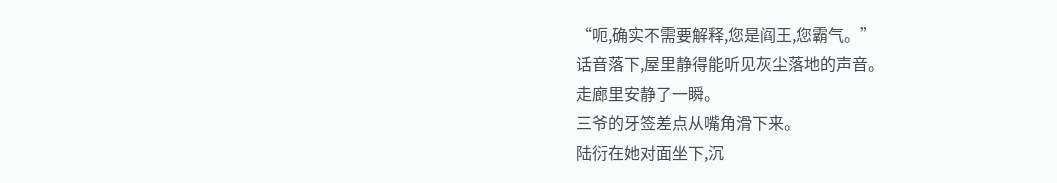“呃,确实不需要解释,您是阎王,您霸气。”
话音落下,屋里静得能听见灰尘落地的声音。
走廊里安静了一瞬。
三爷的牙签差点从嘴角滑下来。
陆衍在她对面坐下,沉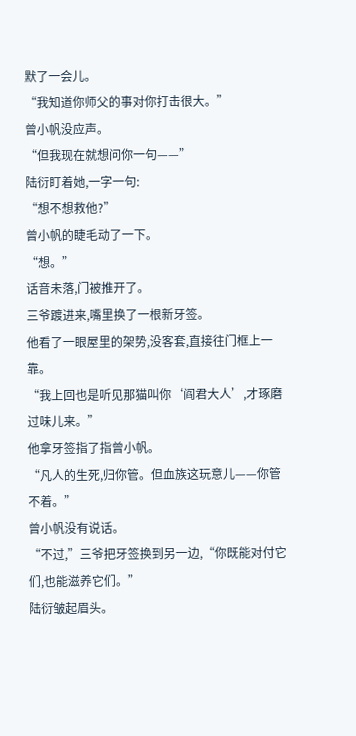默了一会儿。
“我知道你师父的事对你打击很大。”
曾小帆没应声。
“但我现在就想问你一句——”
陆衍盯着她,一字一句:
“想不想救他?”
曾小帆的睫毛动了一下。
“想。”
话音未落,门被推开了。
三爷踱进来,嘴里换了一根新牙签。
他看了一眼屋里的架势,没客套,直接往门框上一靠。
“我上回也是听见那猫叫你‘阎君大人’,才琢磨过味儿来。”
他拿牙签指了指曾小帆。
“凡人的生死,归你管。但血族这玩意儿——你管不着。”
曾小帆没有说话。
“不过,”三爷把牙签换到另一边,“你既能对付它们,也能滋养它们。”
陆衍皱起眉头。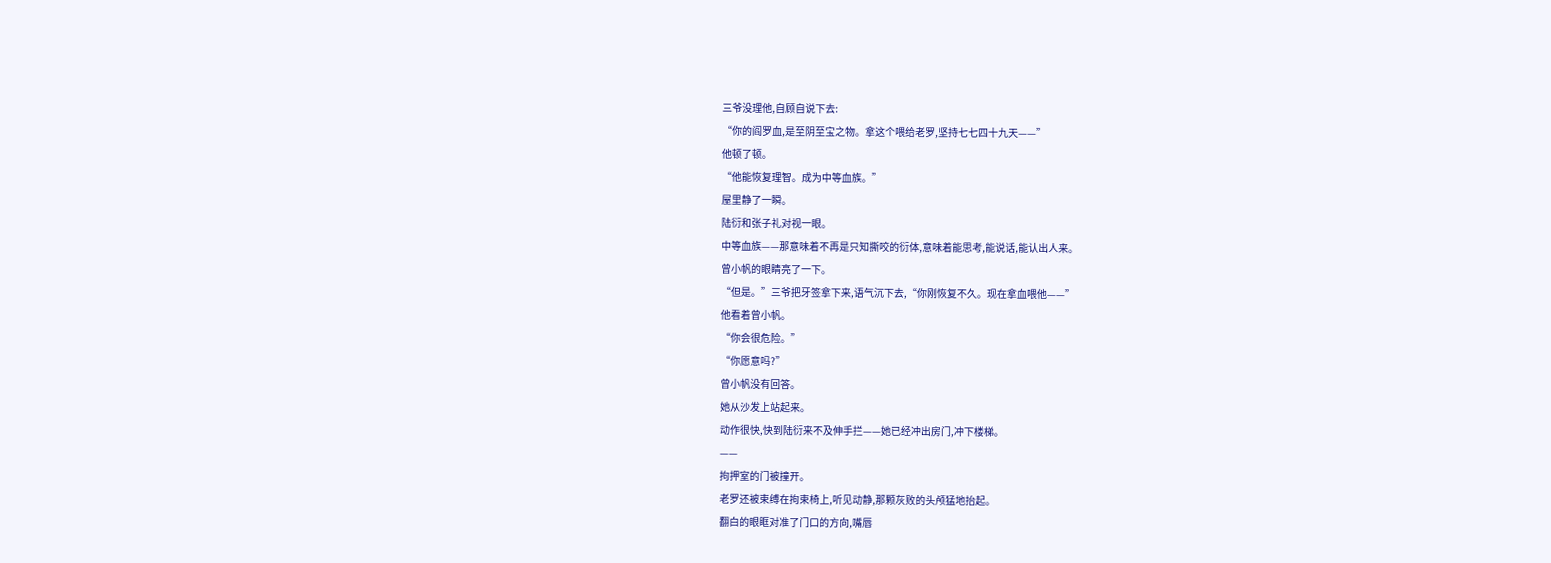三爷没理他,自顾自说下去:
“你的阎罗血,是至阴至宝之物。拿这个喂给老罗,坚持七七四十九天——”
他顿了顿。
“他能恢复理智。成为中等血族。”
屋里静了一瞬。
陆衍和张子礼对视一眼。
中等血族——那意味着不再是只知撕咬的衍体,意味着能思考,能说话,能认出人来。
曾小帆的眼睛亮了一下。
“但是。”三爷把牙签拿下来,语气沉下去,“你刚恢复不久。现在拿血喂他——”
他看着曾小帆。
“你会很危险。”
“你愿意吗?”
曾小帆没有回答。
她从沙发上站起来。
动作很快,快到陆衍来不及伸手拦——她已经冲出房门,冲下楼梯。
——
拘押室的门被撞开。
老罗还被束缚在拘束椅上,听见动静,那颗灰败的头颅猛地抬起。
翻白的眼眶对准了门口的方向,嘴唇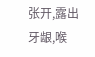张开,露出牙龈,喉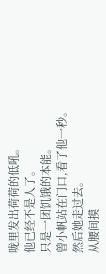咙里发出荷荷的低吼。
他已经不是人了。
只是一团饥饿的本能。
曾小帆站在门口,看了他一秒。
然后她走过去。
从腰间摸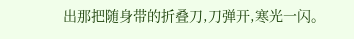出那把随身带的折叠刀,刀弹开,寒光一闪。